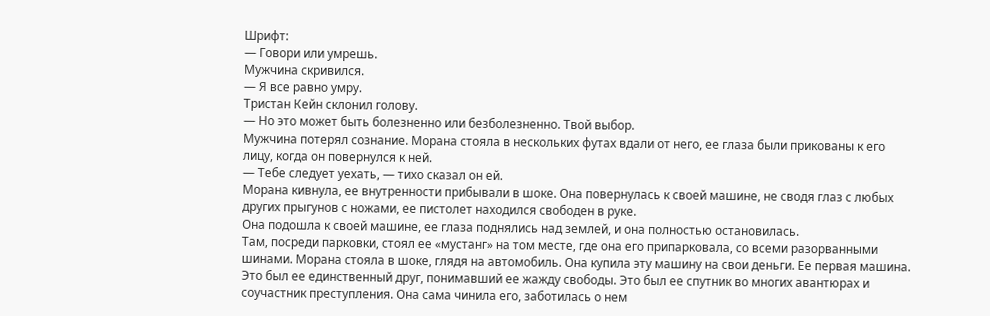Шрифт:
— Говори или умрешь.
Мужчина скривился.
— Я все равно умру.
Тристан Кейн склонил голову.
— Но это может быть болезненно или безболезненно. Твой выбор.
Мужчина потерял сознание. Moрана стояла в нескольких футах вдали от него, ее глаза были прикованы к его лицу, когда он повернулся к ней.
— Тебе следует уехать, — тихо сказал он ей.
Морана кивнула, ее внутренности прибывали в шоке. Она повернулась к своей машине, не сводя глаз с любых других прыгунов с ножами, ее пистолет находился свободен в руке.
Она подошла к своей машине, ее глаза поднялись над землей, и она полностью остановилась.
Там, посреди парковки, стоял ее «мустанг» на том месте, где она его припарковала, со всеми разорванными шинами. Морана стояла в шоке, глядя на автомобиль. Она купила эту машину на свои деньги. Ее первая машина. Это был ее единственный друг, понимавший ее жажду свободы. Это был ее спутник во многих авантюрах и соучастник преступления. Она сама чинила его, заботилась о нем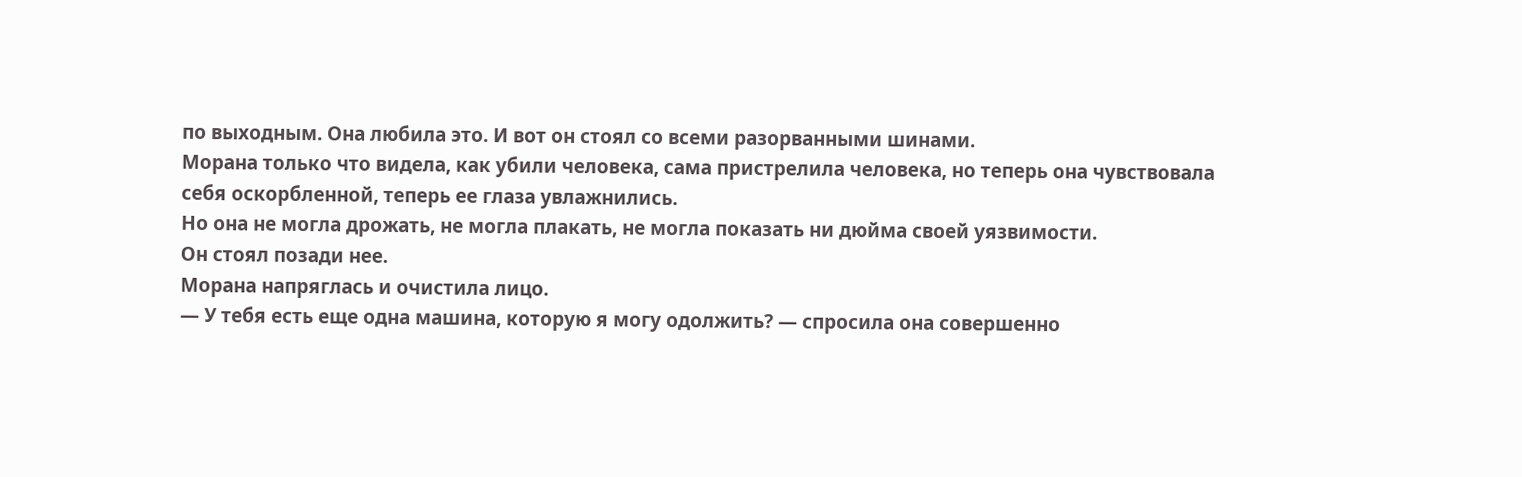по выходным. Она любила это. И вот он стоял со всеми разорванными шинами.
Морана только что видела, как убили человека, сама пристрелила человека, но теперь она чувствовала себя оскорбленной, теперь ее глаза увлажнились.
Но она не могла дрожать, не могла плакать, не могла показать ни дюйма своей уязвимости.
Он стоял позади нее.
Морана напряглась и очистила лицо.
— У тебя есть еще одна машина, которую я могу одолжить? — спросила она совершенно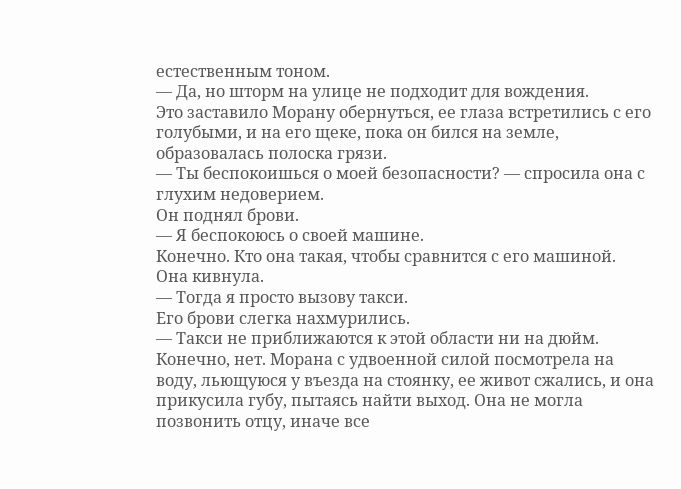естественным тоном.
— Да, но шторм на улице не подходит для вождения.
Это заставило Морану обернуться, ее глаза встретились с его голубыми, и на его щеке, пока он бился на земле, образовалась полоска грязи.
— Ты беспокоишься о моей безопасности? — спросила она с глухим недоверием.
Он поднял брови.
— Я беспокоюсь о своей машине.
Конечно. Кто она такая, чтобы сравнится с его машиной.
Она кивнула.
— Тогда я просто вызову такси.
Его брови слегка нахмурились.
— Такси не приближаются к этой области ни на дюйм.
Конечно, нет. Морана с удвоенной силой посмотрела на воду, льющуюся у въезда на стоянку, ее живот сжались, и она прикусила губу, пытаясь найти выход. Она не могла позвонить отцу, иначе все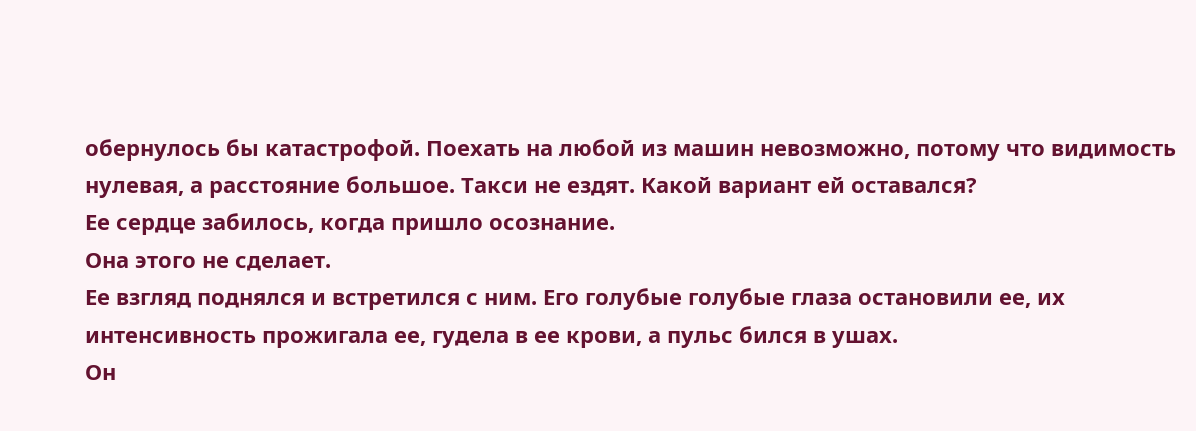обернулось бы катастрофой. Поехать на любой из машин невозможно, потому что видимость нулевая, а расстояние большое. Такси не ездят. Какой вариант ей оставался?
Ее сердце забилось, когда пришло осознание.
Она этого не сделает.
Ее взгляд поднялся и встретился с ним. Его голубые голубые глаза остановили ее, их интенсивность прожигала ее, гудела в ее крови, а пульс бился в ушах.
Он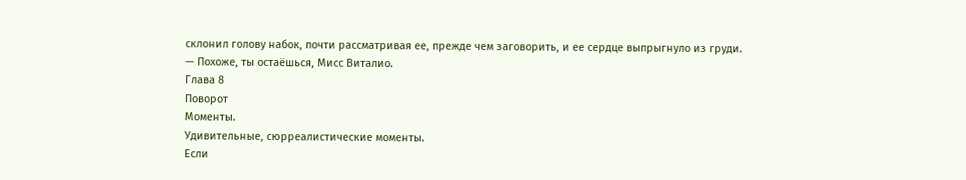склонил голову набок, почти рассматривая ее, прежде чем заговорить, и ее сердце выпрыгнуло из груди.
— Похоже, ты остаёшься, Мисс Виталио.
Глава 8
Поворот
Моменты.
Удивительные, сюрреалистические моменты.
Если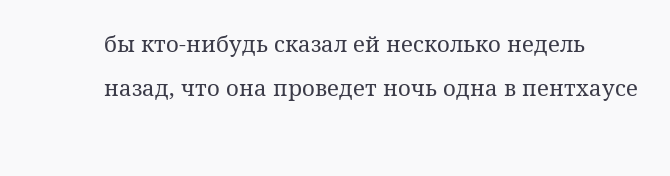бы кто-нибудь сказал ей несколько недель назад, что она проведет ночь одна в пентхаусе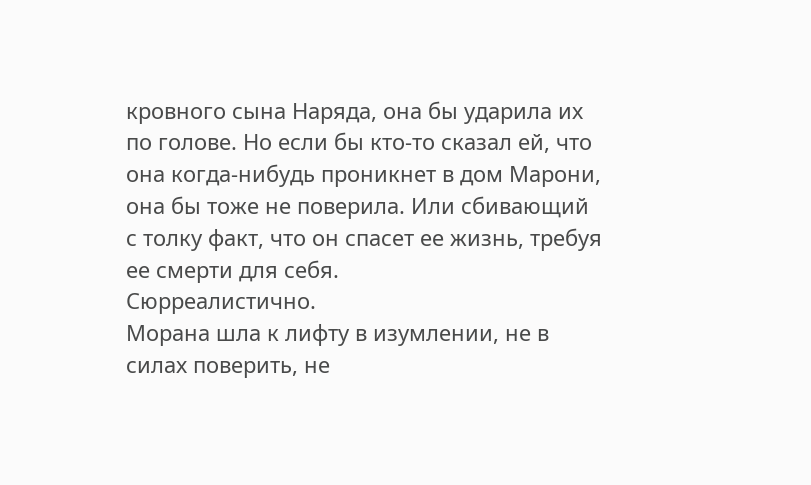кровного сына Наряда, она бы ударила их по голове. Но если бы кто-то сказал ей, что она когда-нибудь проникнет в дом Марони, она бы тоже не поверила. Или сбивающий с толку факт, что он спасет ее жизнь, требуя ее смерти для себя.
Сюрреалистично.
Морана шла к лифту в изумлении, не в силах поверить, не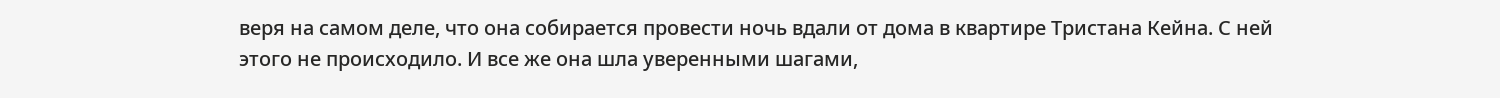веря на самом деле, что она собирается провести ночь вдали от дома в квартире Тристана Кейна. С ней этого не происходило. И все же она шла уверенными шагами,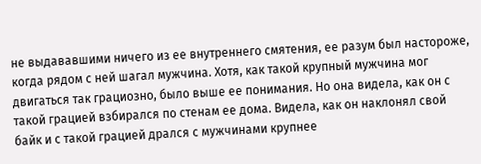не выдававшими ничего из ее внутреннего смятения, ее разум был настороже, когда рядом с ней шагал мужчина. Хотя, как такой крупный мужчина мог двигаться так грациозно, было выше ее понимания. Но она видела, как он с такой грацией взбирался по стенам ее дома. Видела, как он наклонял свой байк и с такой грацией дрался с мужчинами крупнее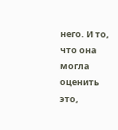него. И то, что она могла оценить это,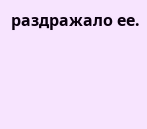раздражало ее.